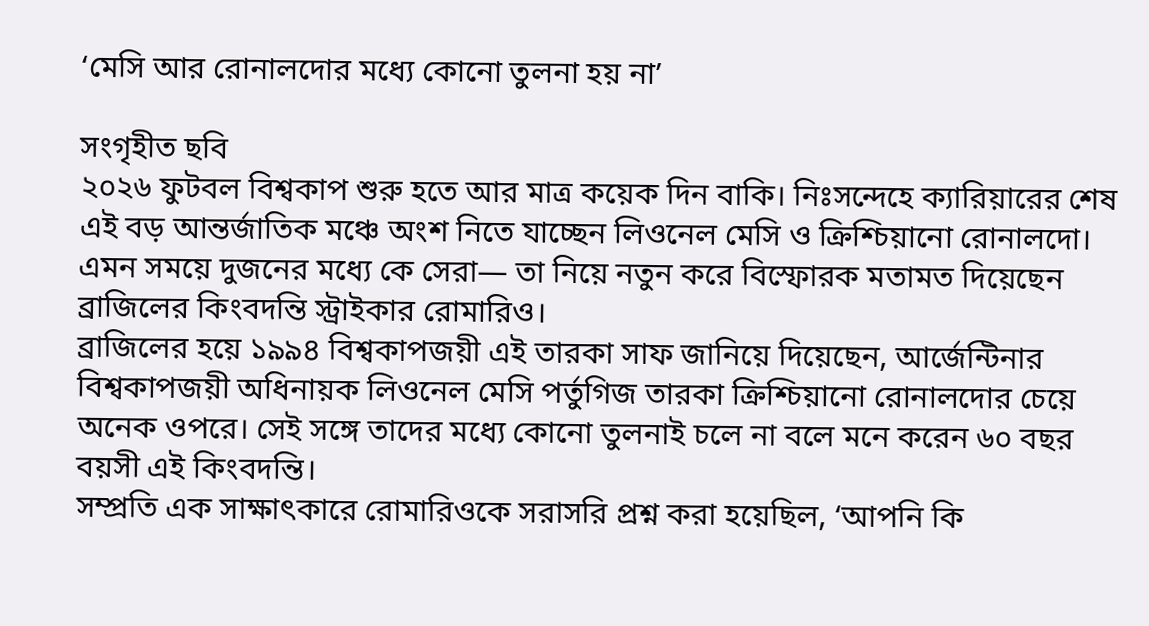‘মেসি আর রোনালদোর মধ্যে কোনো তুলনা হয় না’

সংগৃহীত ছবি
২০২৬ ফুটবল বিশ্বকাপ শুরু হতে আর মাত্র কয়েক দিন বাকি। নিঃসন্দেহে ক্যারিয়ারের শেষ এই বড় আন্তর্জাতিক মঞ্চে অংশ নিতে যাচ্ছেন লিওনেল মেসি ও ক্রিশ্চিয়ানো রোনালদো। এমন সময়ে দুজনের মধ্যে কে সেরা— তা নিয়ে নতুন করে বিস্ফোরক মতামত দিয়েছেন ব্রাজিলের কিংবদন্তি স্ট্রাইকার রোমারিও।
ব্রাজিলের হয়ে ১৯৯৪ বিশ্বকাপজয়ী এই তারকা সাফ জানিয়ে দিয়েছেন, আর্জেন্টিনার বিশ্বকাপজয়ী অধিনায়ক লিওনেল মেসি পর্তুগিজ তারকা ক্রিশ্চিয়ানো রোনালদোর চেয়ে অনেক ওপরে। সেই সঙ্গে তাদের মধ্যে কোনো তুলনাই চলে না বলে মনে করেন ৬০ বছর বয়সী এই কিংবদন্তি।
সম্প্রতি এক সাক্ষাৎকারে রোমারিওকে সরাসরি প্রশ্ন করা হয়েছিল, ‘আপনি কি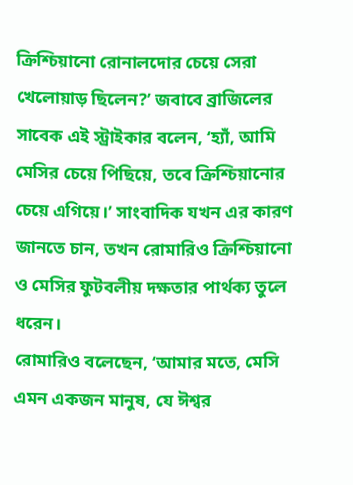ক্রিশ্চিয়ানো রোনালদোর চেয়ে সেরা খেলোয়াড় ছিলেন?’ জবাবে ব্রাজিলের সাবেক এই স্ট্রাইকার বলেন, ‘হ্যাঁ, আমি মেসির চেয়ে পিছিয়ে, তবে ক্রিশ্চিয়ানোর চেয়ে এগিয়ে।’ সাংবাদিক যখন এর কারণ জানতে চান, তখন রোমারিও ক্রিশ্চিয়ানো ও মেসির ফুটবলীয় দক্ষতার পার্থক্য তুলে ধরেন।
রোমারিও বলেছেন, ‘আমার মতে, মেসি এমন একজন মানুষ, যে ঈশ্বর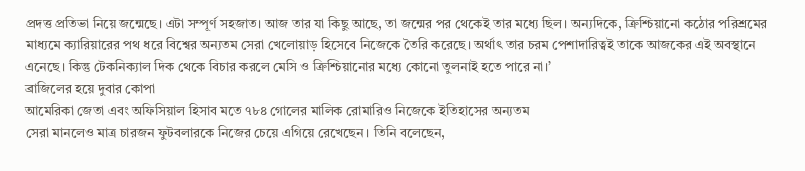প্রদত্ত প্রতিভা নিয়ে জন্মেছে। এটা সম্পূর্ণ সহজাত। আজ তার যা কিছু আছে, তা জন্মের পর থেকেই তার মধ্যে ছিল। অন্যদিকে, ক্রিশ্চিয়ানো কঠোর পরিশ্রমের মাধ্যমে ক্যারিয়ারের পথ ধরে বিশ্বের অন্যতম সেরা খেলোয়াড় হিসেবে নিজেকে তৈরি করেছে। অর্থাৎ তার চরম পেশাদারিত্বই তাকে আজকের এই অবস্থানে এনেছে। কিন্তু টেকনিক্যাল দিক থেকে বিচার করলে মেসি ও ক্রিশ্চিয়ানোর মধ্যে কোনো তুলনাই হতে পারে না।’
ব্রাজিলের হয়ে দুবার কোপা
আমেরিকা জেতা এবং অফিসিয়াল হিসাব মতে ৭৮৪ গোলের মালিক রোমারিও নিজেকে ইতিহাসের অন্যতম
সেরা মানলেও মাত্র চারজন ফুটবলারকে নিজের চেয়ে এগিয়ে রেখেছেন। তিনি বলেছেন,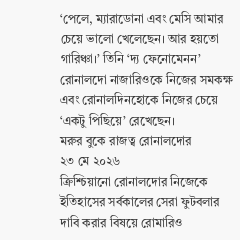‘পেলে, ম্যারাডোনা এবং মেসি আমার চেয়ে ভালো খেলেছেন। আর হয়তো গারিঞ্চা।’ তিনি ‘দ্য ফেনোমেনন’ রোনালদো নাজারিওকে নিজের সমকক্ষ এবং রোনালদিনহোকে নিজের চেয়ে ‘একটু পিছিয়ে’ রেখেছেন।
মরুর বুকে রাজত্ব রোনালদোর
২৩ মে ২০২৬
ক্রিশ্চিয়ানো রোনালদোর নিজেকে ইতিহাসের সর্বকালের সেরা ফুটবলার দাবি করার বিষয়ে রোমারিও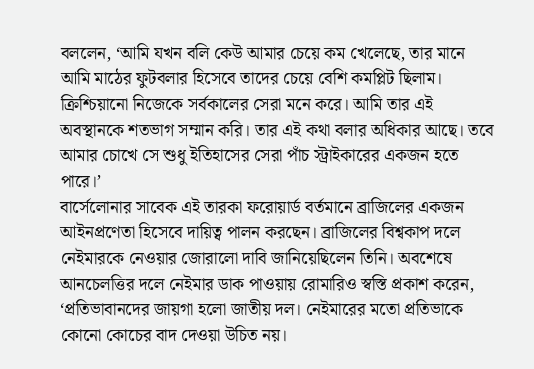বললেন, ‘আমি যখন বলি কেউ আমার চেয়ে কম খেলেছে, তার মানে আমি মাঠের ফুটবলার হিসেবে তাদের চেয়ে বেশি কমপ্লিট ছিলাম। ক্রিশ্চিয়ানো নিজেকে সর্বকালের সেরা মনে করে। আমি তার এই অবস্থানকে শতভাগ সম্মান করি। তার এই কথা বলার অধিকার আছে। তবে আমার চোখে সে শুধু ইতিহাসের সেরা পাঁচ স্ট্রাইকারের একজন হতে পারে।’
বার্সেলোনার সাবেক এই তারকা ফরোয়ার্ড বর্তমানে ব্রাজিলের একজন আইনপ্রণেতা হিসেবে দায়িত্ব পালন করছেন। ব্রাজিলের বিশ্বকাপ দলে নেইমারকে নেওয়ার জোরালো দাবি জানিয়েছিলেন তিনি। অবশেষে আনচেলত্তির দলে নেইমার ডাক পাওয়ায় রোমারিও স্বস্তি প্রকাশ করেন, ‘প্রতিভাবানদের জায়গা হলো জাতীয় দল। নেইমারের মতো প্রতিভাকে কোনো কোচের বাদ দেওয়া উচিত নয়।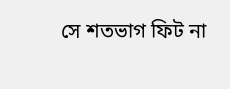সে শতভাগ ফিট না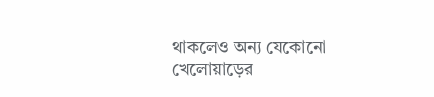থাকলেও অন্য যেকোনো খেলোয়াড়ের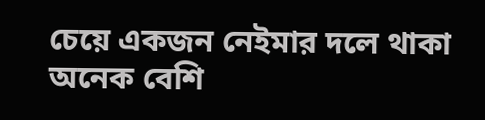চেয়ে একজন নেইমার দলে থাকা অনেক বেশি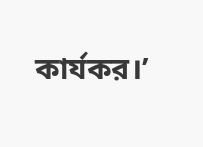কার্যকর।’